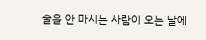술을 안 마시는 사람이 오는 날에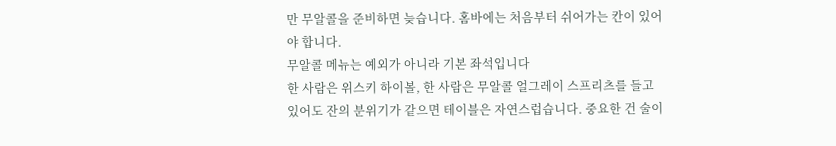만 무알콜을 준비하면 늦습니다. 홈바에는 처음부터 쉬어가는 칸이 있어야 합니다.
무알콜 메뉴는 예외가 아니라 기본 좌석입니다
한 사람은 위스키 하이볼, 한 사람은 무알콜 얼그레이 스프리츠를 들고 있어도 잔의 분위기가 같으면 테이블은 자연스럽습니다. 중요한 건 술이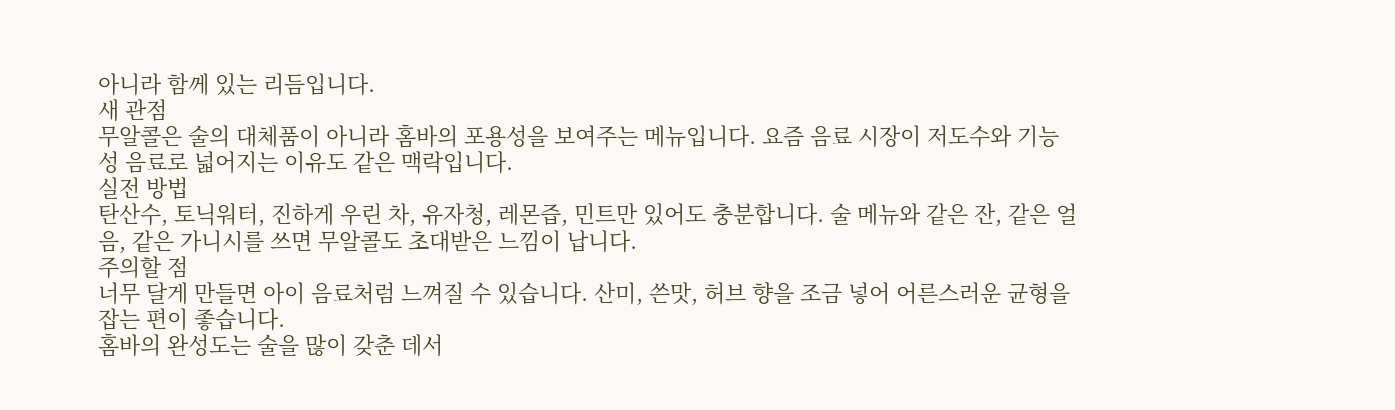아니라 함께 있는 리듬입니다.
새 관점
무알콜은 술의 대체품이 아니라 홈바의 포용성을 보여주는 메뉴입니다. 요즘 음료 시장이 저도수와 기능성 음료로 넓어지는 이유도 같은 맥락입니다.
실전 방법
탄산수, 토닉워터, 진하게 우린 차, 유자청, 레몬즙, 민트만 있어도 충분합니다. 술 메뉴와 같은 잔, 같은 얼음, 같은 가니시를 쓰면 무알콜도 초대받은 느낌이 납니다.
주의할 점
너무 달게 만들면 아이 음료처럼 느껴질 수 있습니다. 산미, 쓴맛, 허브 향을 조금 넣어 어른스러운 균형을 잡는 편이 좋습니다.
홈바의 완성도는 술을 많이 갖춘 데서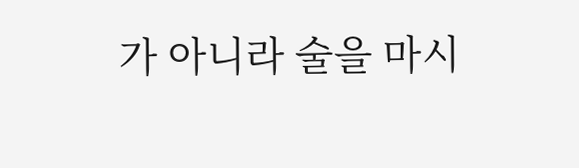가 아니라 술을 마시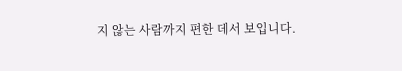지 않는 사람까지 편한 데서 보입니다.